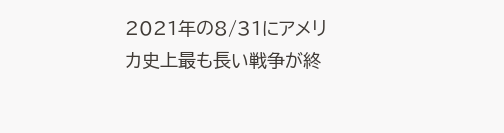2021年の8/31にアメリカ史上最も長い戦争が終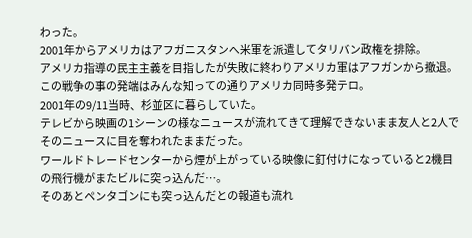わった。
2001年からアメリカはアフガニスタンへ米軍を派遣してタリバン政権を排除。
アメリカ指導の民主主義を目指したが失敗に終わりアメリカ軍はアフガンから撤退。
この戦争の事の発端はみんな知っての通りアメリカ同時多発テロ。
2001年の9/11当時、杉並区に暮らしていた。
テレビから映画の1シーンの様なニュースが流れてきて理解できないまま友人と2人でそのニュースに目を奪われたままだった。
ワールドトレードセンターから煙が上がっている映像に釘付けになっていると2機目の飛行機がまたビルに突っ込んだ…。
そのあとペンタゴンにも突っ込んだとの報道も流れ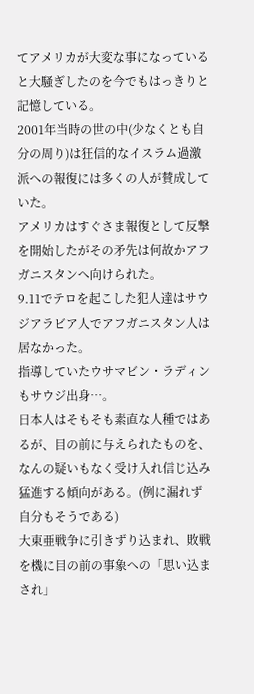てアメリカが大変な事になっていると大騒ぎしたのを今でもはっきりと記憶している。
2001年当時の世の中(少なくとも自分の周り)は狂信的なイスラム過激派への報復には多くの人が賛成していた。
アメリカはすぐさま報復として反撃を開始したがその矛先は何故かアフガニスタンへ向けられた。
9.11でテロを起こした犯人達はサウジアラビア人でアフガニスタン人は居なかった。
指導していたウサマビン・ラディンもサウジ出身…。
日本人はそもそも素直な人種ではあるが、目の前に与えられたものを、なんの疑いもなく受け入れ信じ込み猛進する傾向がある。(例に漏れず自分もそうである)
大東亜戦争に引きずり込まれ、敗戦を機に目の前の事象への「思い込まされ」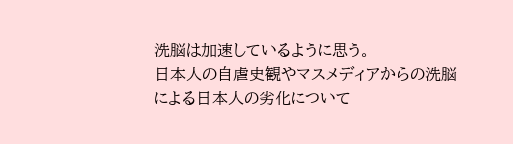洗脳は加速しているように思う。
日本人の自虐史観やマスメディアからの洗脳による日本人の劣化について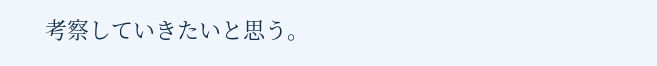考察していきたいと思う。